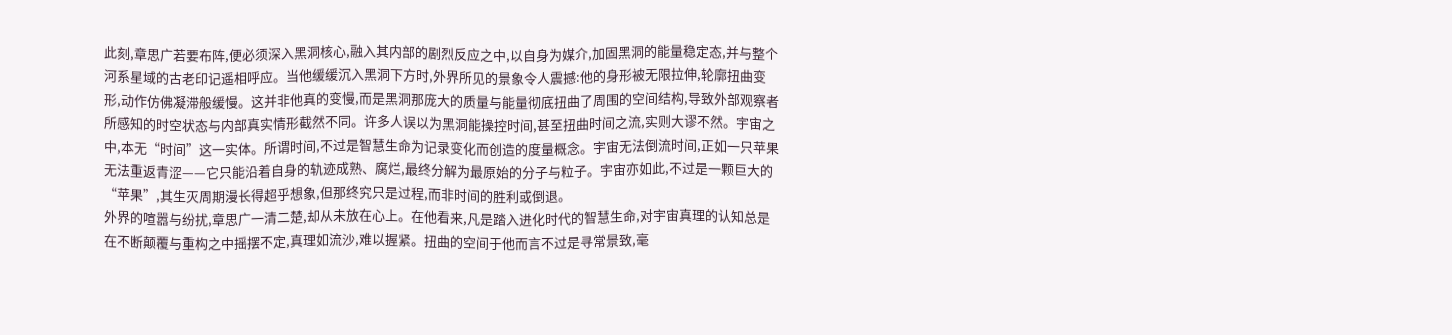此刻,章思广若要布阵,便必须深入黑洞核心,融入其内部的剧烈反应之中,以自身为媒介,加固黑洞的能量稳定态,并与整个河系星域的古老印记遥相呼应。当他缓缓沉入黑洞下方时,外界所见的景象令人震撼:他的身形被无限拉伸,轮廓扭曲变形,动作仿佛凝滞般缓慢。这并非他真的变慢,而是黑洞那庞大的质量与能量彻底扭曲了周围的空间结构,导致外部观察者所感知的时空状态与内部真实情形截然不同。许多人误以为黑洞能操控时间,甚至扭曲时间之流,实则大谬不然。宇宙之中,本无“时间”这一实体。所谓时间,不过是智慧生命为记录变化而创造的度量概念。宇宙无法倒流时间,正如一只苹果无法重返青涩——它只能沿着自身的轨迹成熟、腐烂,最终分解为最原始的分子与粒子。宇宙亦如此,不过是一颗巨大的“苹果”,其生灭周期漫长得超乎想象,但那终究只是过程,而非时间的胜利或倒退。
外界的喧嚣与纷扰,章思广一清二楚,却从未放在心上。在他看来,凡是踏入进化时代的智慧生命,对宇宙真理的认知总是在不断颠覆与重构之中摇摆不定,真理如流沙,难以握紧。扭曲的空间于他而言不过是寻常景致,毫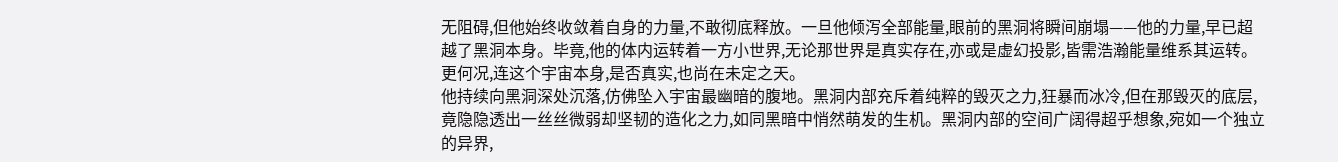无阻碍,但他始终收敛着自身的力量,不敢彻底释放。一旦他倾泻全部能量,眼前的黑洞将瞬间崩塌——他的力量,早已超越了黑洞本身。毕竟,他的体内运转着一方小世界,无论那世界是真实存在,亦或是虚幻投影,皆需浩瀚能量维系其运转。更何况,连这个宇宙本身,是否真实,也尚在未定之天。
他持续向黑洞深处沉落,仿佛坠入宇宙最幽暗的腹地。黑洞内部充斥着纯粹的毁灭之力,狂暴而冰冷,但在那毁灭的底层,竟隐隐透出一丝丝微弱却坚韧的造化之力,如同黑暗中悄然萌发的生机。黑洞内部的空间广阔得超乎想象,宛如一个独立的异界,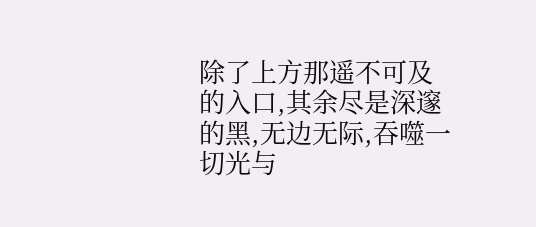除了上方那遥不可及的入口,其余尽是深邃的黑,无边无际,吞噬一切光与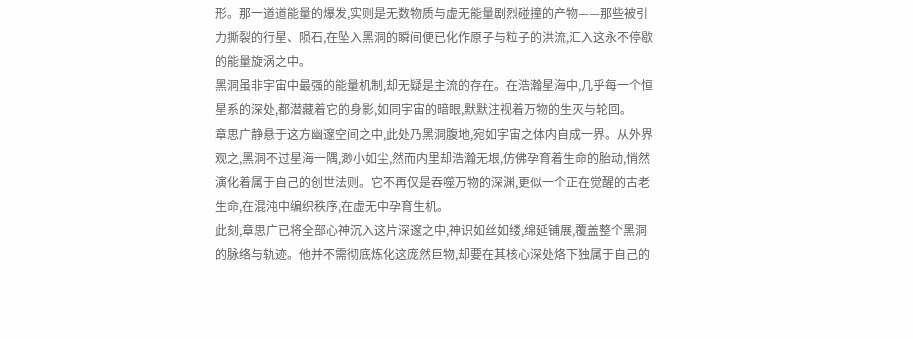形。那一道道能量的爆发,实则是无数物质与虚无能量剧烈碰撞的产物——那些被引力撕裂的行星、陨石,在坠入黑洞的瞬间便已化作原子与粒子的洪流,汇入这永不停歇的能量旋涡之中。
黑洞虽非宇宙中最强的能量机制,却无疑是主流的存在。在浩瀚星海中,几乎每一个恒星系的深处,都潜藏着它的身影,如同宇宙的暗眼,默默注视着万物的生灭与轮回。
章思广静悬于这方幽邃空间之中,此处乃黑洞腹地,宛如宇宙之体内自成一界。从外界观之,黑洞不过星海一隅,渺小如尘,然而内里却浩瀚无垠,仿佛孕育着生命的胎动,悄然演化着属于自己的创世法则。它不再仅是吞噬万物的深渊,更似一个正在觉醒的古老生命,在混沌中编织秩序,在虚无中孕育生机。
此刻,章思广已将全部心神沉入这片深邃之中,神识如丝如缕,绵延铺展,覆盖整个黑洞的脉络与轨迹。他并不需彻底炼化这庞然巨物,却要在其核心深处烙下独属于自己的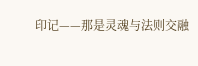印记——那是灵魂与法则交融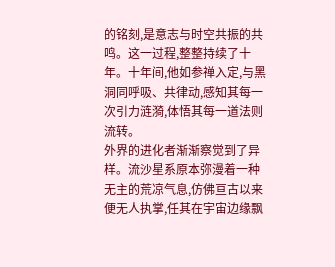的铭刻,是意志与时空共振的共鸣。这一过程,整整持续了十年。十年间,他如参禅入定,与黑洞同呼吸、共律动,感知其每一次引力涟漪,体悟其每一道法则流转。
外界的进化者渐渐察觉到了异样。流沙星系原本弥漫着一种无主的荒凉气息,仿佛亘古以来便无人执掌,任其在宇宙边缘飘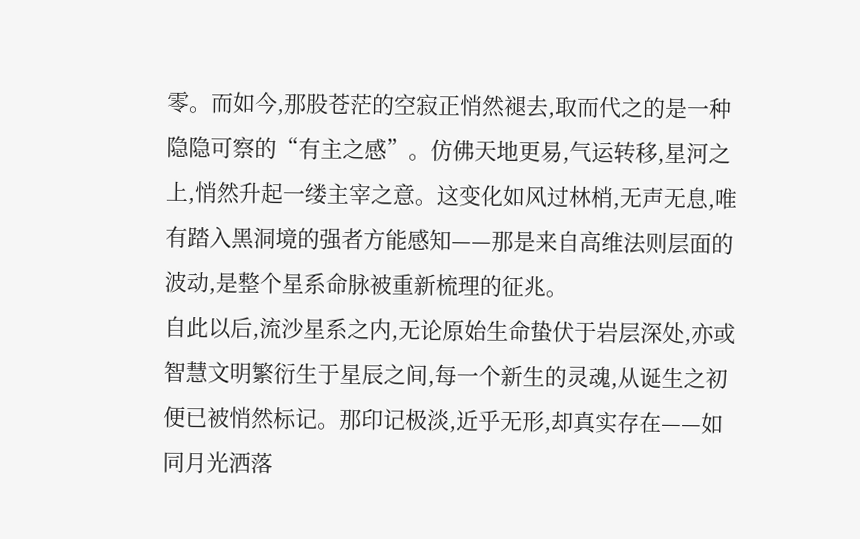零。而如今,那股苍茫的空寂正悄然褪去,取而代之的是一种隐隐可察的“有主之感”。仿佛天地更易,气运转移,星河之上,悄然升起一缕主宰之意。这变化如风过林梢,无声无息,唯有踏入黑洞境的强者方能感知——那是来自高维法则层面的波动,是整个星系命脉被重新梳理的征兆。
自此以后,流沙星系之内,无论原始生命蛰伏于岩层深处,亦或智慧文明繁衍生于星辰之间,每一个新生的灵魂,从诞生之初便已被悄然标记。那印记极淡,近乎无形,却真实存在——如同月光洒落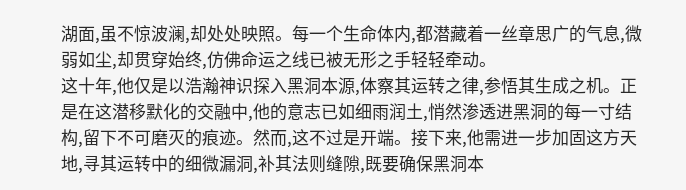湖面,虽不惊波澜,却处处映照。每一个生命体内,都潜藏着一丝章思广的气息,微弱如尘,却贯穿始终,仿佛命运之线已被无形之手轻轻牵动。
这十年,他仅是以浩瀚神识探入黑洞本源,体察其运转之律,参悟其生成之机。正是在这潜移默化的交融中,他的意志已如细雨润土,悄然渗透进黑洞的每一寸结构,留下不可磨灭的痕迹。然而,这不过是开端。接下来,他需进一步加固这方天地,寻其运转中的细微漏洞,补其法则缝隙,既要确保黑洞本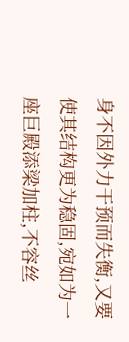身不因外力干预而失衡,又要使其结构更为稳固,宛如为一座巨殿添梁加柱,不容丝